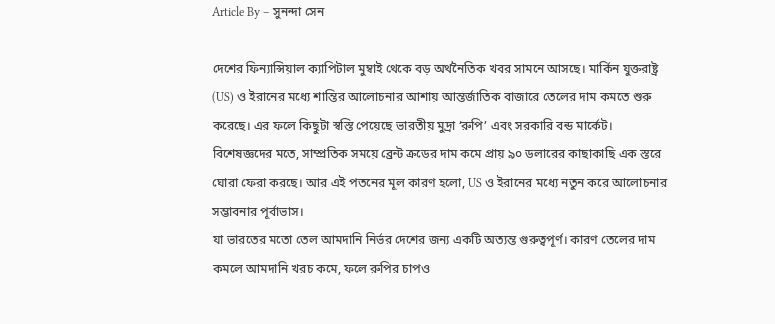Article By – সুনন্দা সেন

দেশের ফিন্যান্সিয়াল ক্যাপিটাল মুম্বাই থেকে বড় অর্থনৈতিক খবর সামনে আসছে। মার্কিন যুক্তরাষ্ট্র (US) ও ইরানের মধ্যে শান্তির আলোচনার আশায় আন্তর্জাতিক বাজারে তেলের দাম কমতে শুরু করেছে। এর ফলে কিছুটা স্বস্তি পেয়েছে ভারতীয় মুদ্রা ‘রুপি’ এবং সরকারি বন্ড মার্কেট। বিশেষজ্ঞদের মতে, সাম্প্রতিক সময়ে ব্রেন্ট ক্রডের দাম কমে প্রায় ৯০ ডলারের কাছাকাছি এক স্তরে ঘোরা ফেরা করছে। আর এই পতনের মূল কারণ হলো, US ও ইরানের মধ্যে নতুন করে আলোচনার সম্ভাবনার পূর্বাভাস।
যা ভারতের মতো তেল আমদানি নির্ভর দেশের জন্য একটি অত্যন্ত গুরুত্বপূর্ণ। কারণ তেলের দাম কমলে আমদানি খরচ কমে, ফলে রুপির চাপও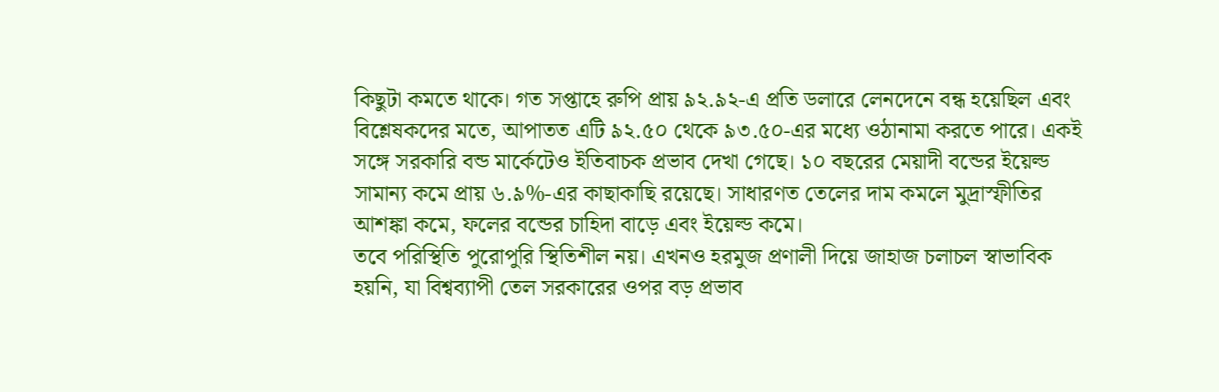কিছুটা কমতে থাকে। গত সপ্তাহে রুপি প্রায় ৯২.৯২-এ প্রতি ডলারে লেনদেনে বন্ধ হয়েছিল এবং বিশ্লেষকদের মতে, আপাতত এটি ৯২.৫০ থেকে ৯৩.৫০-এর মধ্যে ওঠানামা করতে পারে। একই সঙ্গে সরকারি বন্ড মার্কেটেও ইতিবাচক প্রভাব দেখা গেছে। ১০ বছরের মেয়াদী বন্ডের ইয়েল্ড সামান্য কমে প্রায় ৬.৯%-এর কাছাকাছি রয়েছে। সাধারণত তেলের দাম কমলে মুদ্রাস্ফীতির আশঙ্কা কমে, ফলের বন্ডের চাহিদা বাড়ে এবং ইয়েল্ড কমে।
তবে পরিস্থিতি পুরোপুরি স্থিতিশীল নয়। এখনও হরমুজ প্রণালী দিয়ে জাহাজ চলাচল স্বাভাবিক হয়নি, যা বিশ্বব্যাপী তেল সরকারের ওপর বড় প্রভাব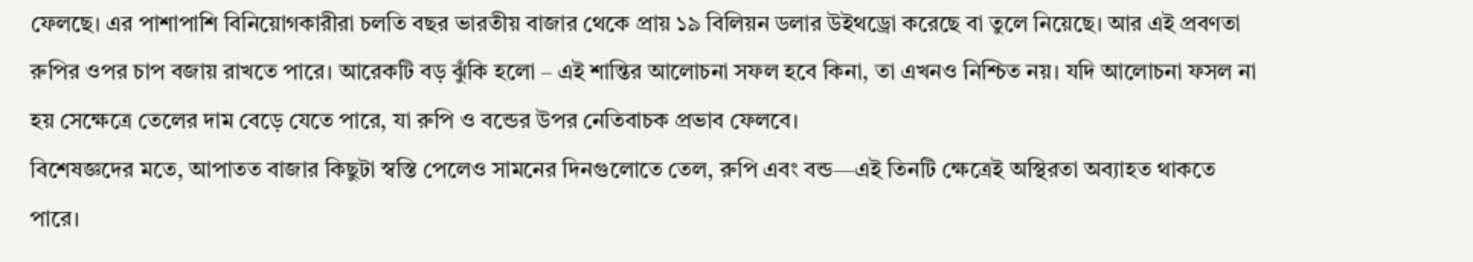ফেলছে। এর পাশাপাশি বিনিয়োগকারীরা চলতি বছর ভারতীয় বাজার থেকে প্রায় ১৯ বিলিয়ন ডলার উইথড্রো করেছে বা তুলে নিয়েছে। আর এই প্রবণতা রুপির ওপর চাপ বজায় রাখতে পারে। আরেকটি বড় ঝুঁকি হলো – এই শান্তির আলোচনা সফল হবে কিনা, তা এখনও নিশ্চিত নয়। যদি আলোচনা ফসল না হয় সেক্ষেত্রে তেলের দাম বেড়ে যেতে পারে, যা রুপি ও বন্ডের উপর নেতিবাচক প্রভাব ফেলবে।
বিশেষজ্ঞদের মতে, আপাতত বাজার কিছুটা স্বস্তি পেলেও সামনের দিনগুলোতে তেল, রুপি এবং বন্ড—এই তিনটি ক্ষেত্রেই অস্থিরতা অব্যাহত থাকতে পারে।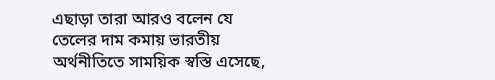এছাড়া তারা আরও বলেন যে তেলের দাম কমায় ভারতীয় অর্থনীতিতে সাময়িক স্বস্তি এসেছে,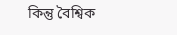কিন্তু বৈশ্বিক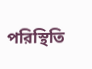পরিস্থিতি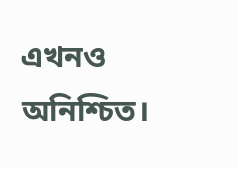এখনও অনিশ্চিত।